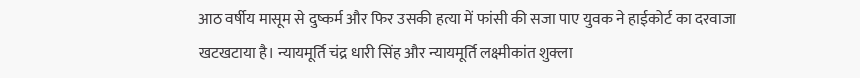आठ वर्षीय मासूम से दुष्कर्म और फिर उसकी हत्या में फांसी की सजा पाए युवक ने हाईकोर्ट का दरवाजा खटखटाया है। न्यायमूर्ति चंद्र धारी सिंह और न्यायमूर्ति लक्ष्मीकांत शुक्ला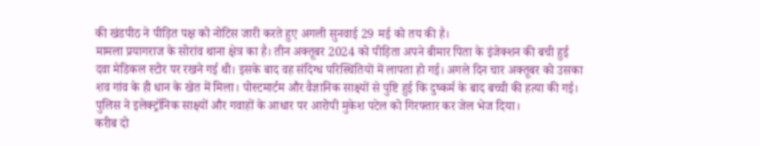की खंडपीठ ने पीड़ित पक्ष को नोटिस जारी करते हुए अगली सुनवाई 29 मई को तय की है।
मामला प्रयागराज के सोरांव थाना क्षेत्र का है। तीन अक्तूबर 2024 को पीड़िता अपने बीमार पिता के इंजेक्शन की बची हुई दवा मेडिकल स्टोर पर रखने गई थी। इसके बाद वह संदिग्ध परिस्थितियों में लापता हो गई। अगले दिन चार अक्तूबर को उसका शव गांव के ही धान के खेत में मिला। पोस्टमार्टम और वैज्ञानिक साक्ष्यों से पुष्टि हुई कि दुष्कर्म के बाद बच्ची की हत्या की गई। पुलिस ने इलेक्ट्रॉनिक साक्ष्यों और गवाहों के आधार पर आरोपी मुकेश पटेल को गिरफ्तार कर जेल भेज दिया।
करीब दो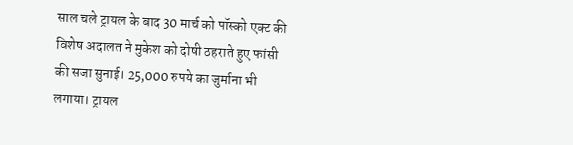साल चले ट्रायल के बाद 30 मार्च को पॉस्को एक्ट की विशेष अदालत ने मुकेश को दोषी ठहराते हुए फांसी की सजा सुनाई। 25,000 रुपये का जुर्माना भी लगाया। ट्रायल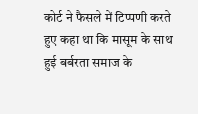कोर्ट ने फैसले में टिप्पणी करते हुए कहा था कि मासूम के साथ हुई बर्बरता समाज के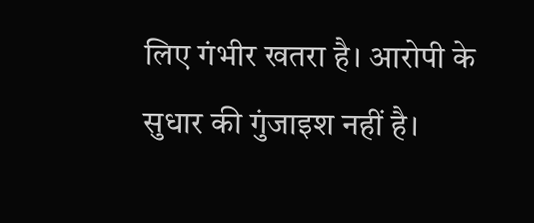लिए गंभीर खतरा है। आरोपी के सुधार की गुंजाइश नहीं है।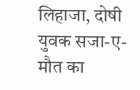लिहाजा, दोषी युवक सजा-ए-मौत का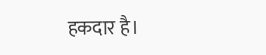हकदार है।